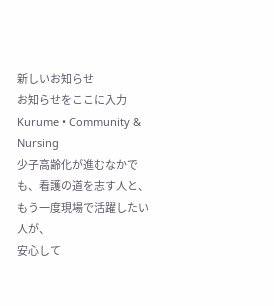新しいお知らせ
お知らせをここに入力
Kurume • Community & Nursing
少子高齢化が進むなかでも、看護の道を志す人と、
もう一度現場で活躍したい人が、
安心して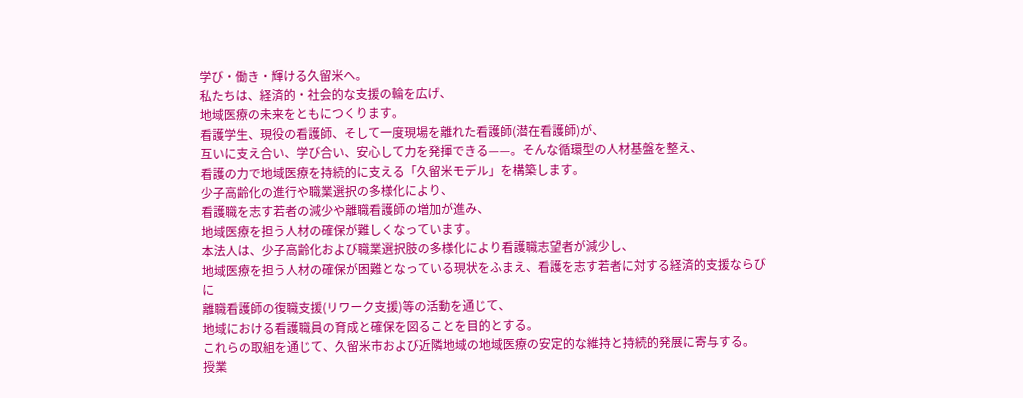学び・働き・輝ける久留米へ。
私たちは、経済的・社会的な支援の輪を広げ、
地域医療の未来をともにつくります。
看護学生、現役の看護師、そして一度現場を離れた看護師(潜在看護師)が、
互いに支え合い、学び合い、安心して力を発揮できる——。そんな循環型の人材基盤を整え、
看護の力で地域医療を持続的に支える「久留米モデル」を構築します。
少子高齢化の進行や職業選択の多様化により、
看護職を志す若者の減少や離職看護師の増加が進み、
地域医療を担う人材の確保が難しくなっています。
本法人は、少子高齢化および職業選択肢の多様化により看護職志望者が減少し、
地域医療を担う人材の確保が困難となっている現状をふまえ、看護を志す若者に対する経済的支援ならびに
離職看護師の復職支援(リワーク支援)等の活動を通じて、
地域における看護職員の育成と確保を図ることを目的とする。
これらの取組を通じて、久留米市および近隣地域の地域医療の安定的な維持と持続的発展に寄与する。
授業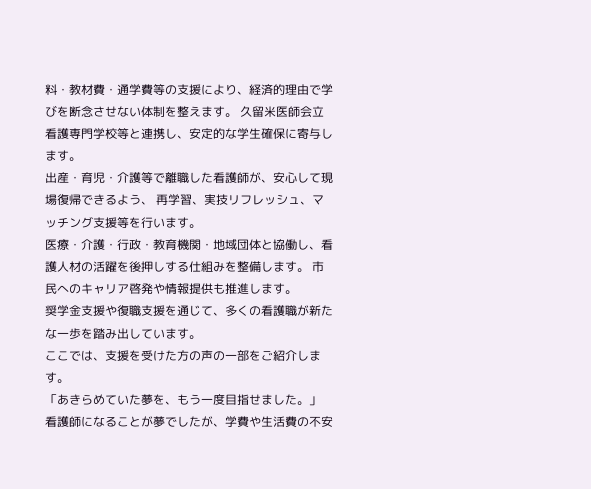料・教材費・通学費等の支援により、経済的理由で学びを断念させない体制を整えます。 久留米医師会立看護専門学校等と連携し、安定的な学生確保に寄与します。
出産・育児・介護等で離職した看護師が、安心して現場復帰できるよう、 再学習、実技リフレッシュ、マッチング支援等を行います。
医療・介護・行政・教育機関・地域団体と協働し、看護人材の活躍を後押しする仕組みを整備します。 市民へのキャリア啓発や情報提供も推進します。
奨学金支援や復職支援を通じて、多くの看護職が新たな一歩を踏み出しています。
ここでは、支援を受けた方の声の一部をご紹介します。
「あきらめていた夢を、もう一度目指せました。」
看護師になることが夢でしたが、学費や生活費の不安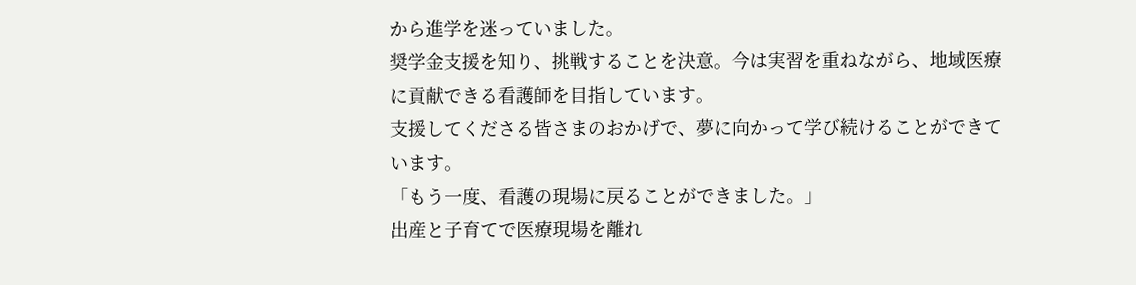から進学を迷っていました。
奨学金支援を知り、挑戦することを決意。今は実習を重ねながら、地域医療に貢献できる看護師を目指しています。
支援してくださる皆さまのおかげで、夢に向かって学び続けることができています。
「もう一度、看護の現場に戻ることができました。」
出産と子育てで医療現場を離れ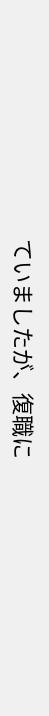ていましたが、復職に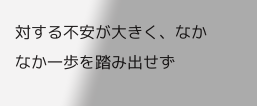対する不安が大きく、なかなか一歩を踏み出せず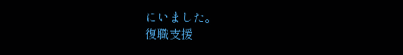にいました。
復職支援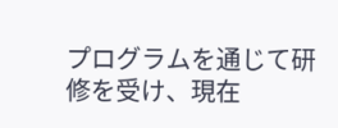プログラムを通じて研修を受け、現在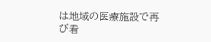は地域の医療施設で再び看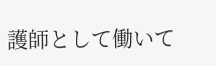護師として働いて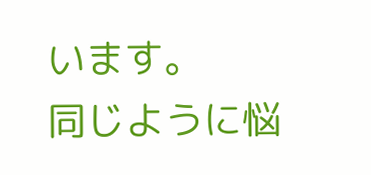います。
同じように悩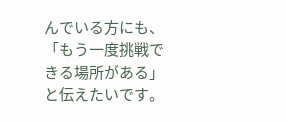んでいる方にも、「もう一度挑戦できる場所がある」と伝えたいです。